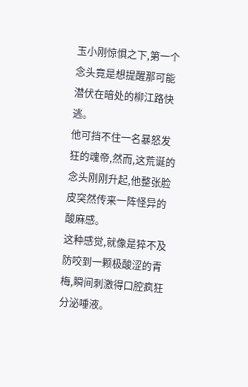玉小刚惊惧之下,第一个念头竟是想提醒那可能潜伏在暗处的柳江路快逃。
他可挡不住一名暴怒发狂的魂帝,然而,这荒诞的念头刚刚升起,他整张脸皮突然传来一阵怪异的酸麻感。
这种感觉,就像是猝不及防咬到一颗极酸涩的青梅,瞬间刺激得口腔疯狂分泌唾液。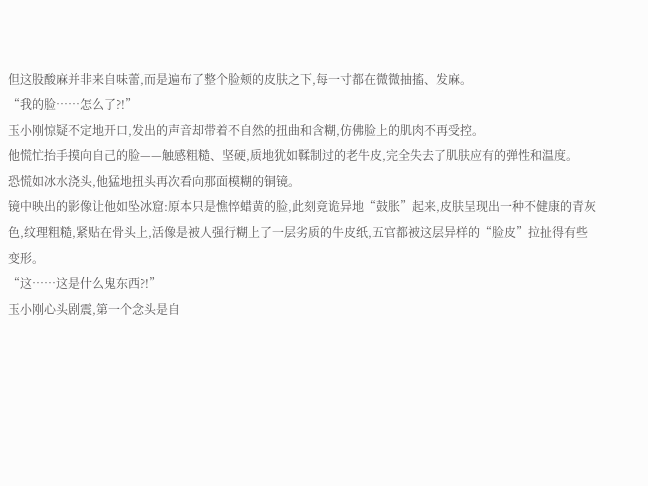但这股酸麻并非来自味蕾,而是遍布了整个脸颊的皮肤之下,每一寸都在微微抽搐、发麻。
“我的脸……怎么了?!”
玉小刚惊疑不定地开口,发出的声音却带着不自然的扭曲和含糊,仿佛脸上的肌肉不再受控。
他慌忙抬手摸向自己的脸——触感粗糙、坚硬,质地犹如鞣制过的老牛皮,完全失去了肌肤应有的弹性和温度。
恐慌如冰水浇头,他猛地扭头再次看向那面模糊的铜镜。
镜中映出的影像让他如坠冰窟:原本只是憔悴蜡黄的脸,此刻竟诡异地“鼓胀”起来,皮肤呈现出一种不健康的青灰色,纹理粗糙,紧贴在骨头上,活像是被人强行糊上了一层劣质的牛皮纸,五官都被这层异样的“脸皮”拉扯得有些变形。
“这……这是什么鬼东西?!”
玉小刚心头剧震,第一个念头是自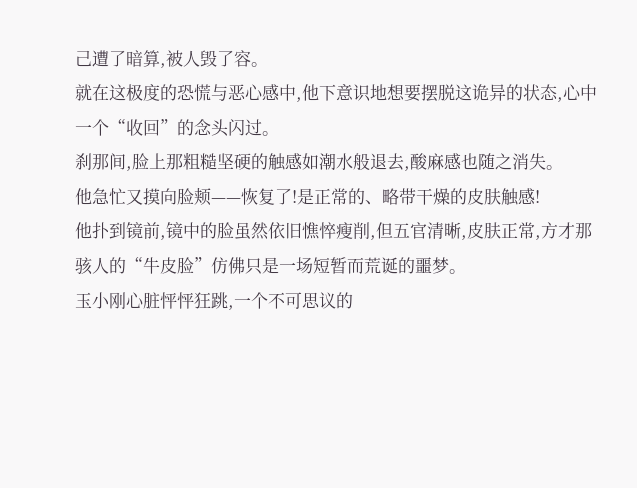己遭了暗算,被人毁了容。
就在这极度的恐慌与恶心感中,他下意识地想要摆脱这诡异的状态,心中一个“收回”的念头闪过。
刹那间,脸上那粗糙坚硬的触感如潮水般退去,酸麻感也随之消失。
他急忙又摸向脸颊——恢复了!是正常的、略带干燥的皮肤触感!
他扑到镜前,镜中的脸虽然依旧憔悴瘦削,但五官清晰,皮肤正常,方才那骇人的“牛皮脸”仿佛只是一场短暂而荒诞的噩梦。
玉小刚心脏怦怦狂跳,一个不可思议的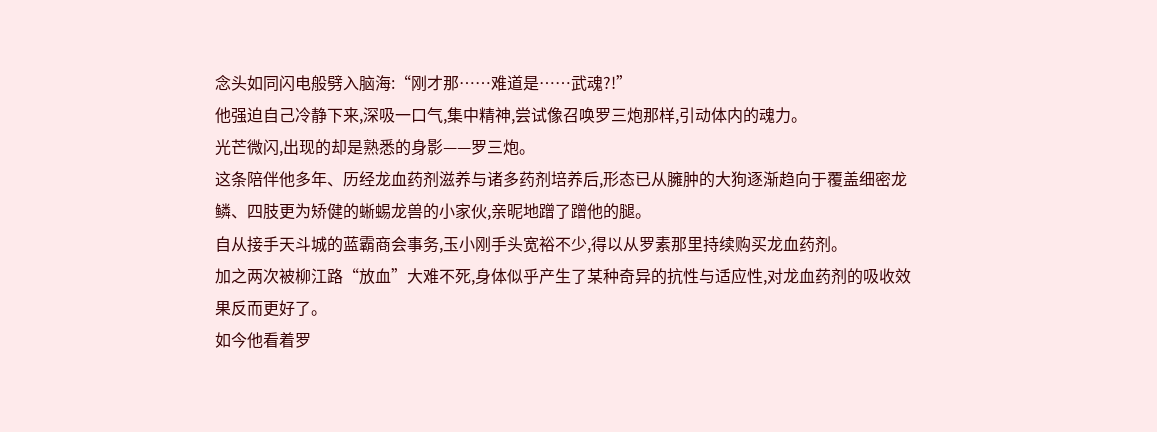念头如同闪电般劈入脑海:“刚才那……难道是……武魂?!”
他强迫自己冷静下来,深吸一口气,集中精神,尝试像召唤罗三炮那样,引动体内的魂力。
光芒微闪,出现的却是熟悉的身影——罗三炮。
这条陪伴他多年、历经龙血药剂滋养与诸多药剂培养后,形态已从臃肿的大狗逐渐趋向于覆盖细密龙鳞、四肢更为矫健的蜥蜴龙兽的小家伙,亲昵地蹭了蹭他的腿。
自从接手天斗城的蓝霸商会事务,玉小刚手头宽裕不少,得以从罗素那里持续购买龙血药剂。
加之两次被柳江路“放血”大难不死,身体似乎产生了某种奇异的抗性与适应性,对龙血药剂的吸收效果反而更好了。
如今他看着罗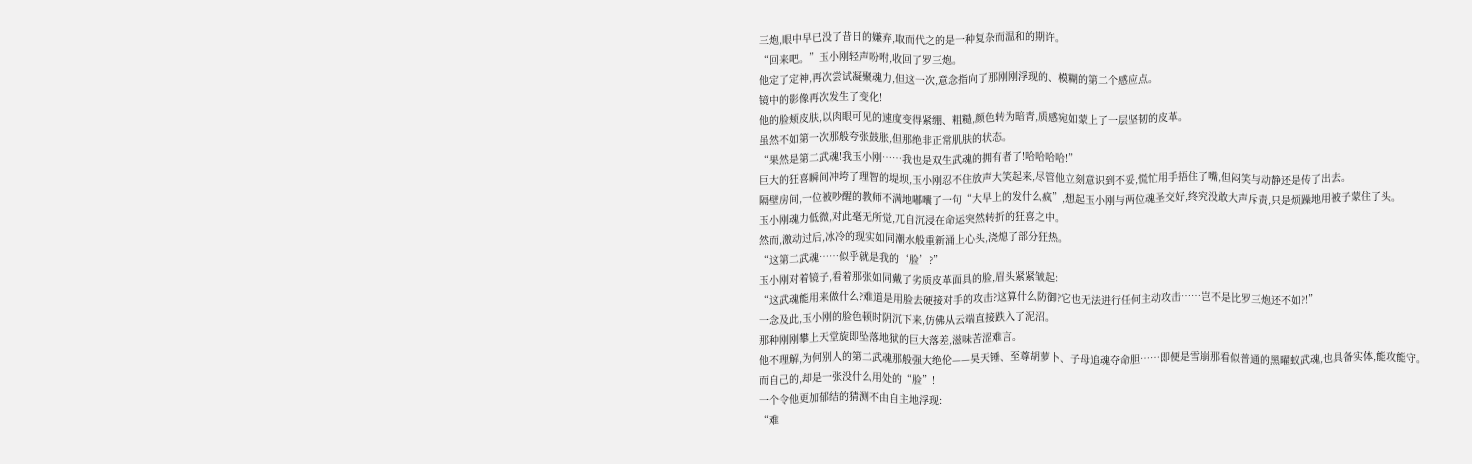三炮,眼中早已没了昔日的嫌弃,取而代之的是一种复杂而温和的期许。
“回来吧。”玉小刚轻声吩咐,收回了罗三炮。
他定了定神,再次尝试凝聚魂力,但这一次,意念指向了那刚刚浮现的、模糊的第二个感应点。
镜中的影像再次发生了变化!
他的脸颊皮肤,以肉眼可见的速度变得紧绷、粗糙,颜色转为暗青,质感宛如蒙上了一层坚韧的皮革。
虽然不如第一次那般夸张鼓胀,但那绝非正常肌肤的状态。
“果然是第二武魂!我玉小刚……我也是双生武魂的拥有者了!哈哈哈哈!”
巨大的狂喜瞬间冲垮了理智的堤坝,玉小刚忍不住放声大笑起来,尽管他立刻意识到不妥,慌忙用手捂住了嘴,但闷笑与动静还是传了出去。
隔壁房间,一位被吵醒的教师不满地嘟囔了一句“大早上的发什么疯”,想起玉小刚与两位魂圣交好,终究没敢大声斥责,只是烦躁地用被子蒙住了头。
玉小刚魂力低微,对此毫无所觉,兀自沉浸在命运突然转折的狂喜之中。
然而,激动过后,冰冷的现实如同潮水般重新涌上心头,浇熄了部分狂热。
“这第二武魂……似乎就是我的‘脸’?”
玉小刚对着镜子,看着那张如同戴了劣质皮革面具的脸,眉头紧紧皱起:
“这武魂能用来做什么?难道是用脸去硬接对手的攻击?这算什么防御?它也无法进行任何主动攻击……岂不是比罗三炮还不如?!”
一念及此,玉小刚的脸色顿时阴沉下来,仿佛从云端直接跌入了泥沼。
那种刚刚攀上天堂旋即坠落地狱的巨大落差,滋味苦涩难言。
他不理解,为何别人的第二武魂那般强大绝伦——昊天锤、至尊胡萝卜、子母追魂夺命胆……即便是雪崩那看似普通的黑曜蚁武魂,也具备实体,能攻能守。
而自己的,却是一张没什么用处的“脸”!
一个令他更加郁结的猜测不由自主地浮现:
“难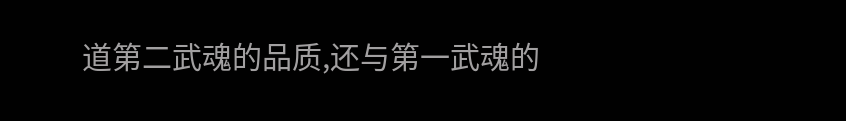道第二武魂的品质,还与第一武魂的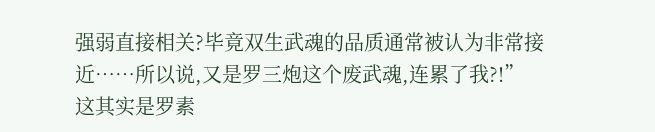强弱直接相关?毕竟双生武魂的品质通常被认为非常接近……所以说,又是罗三炮这个废武魂,连累了我?!”
这其实是罗素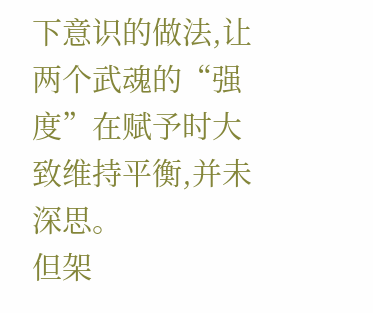下意识的做法,让两个武魂的“强度”在赋予时大致维持平衡,并未深思。
但架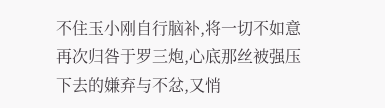不住玉小刚自行脑补,将一切不如意再次归咎于罗三炮,心底那丝被强压下去的嫌弃与不忿,又悄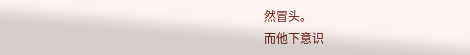然冒头。
而他下意识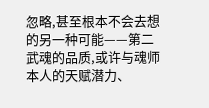忽略,甚至根本不会去想的另一种可能——第二武魂的品质,或许与魂师本人的天赋潜力、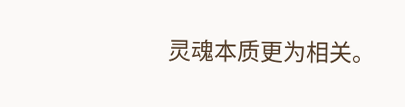灵魂本质更为相关。